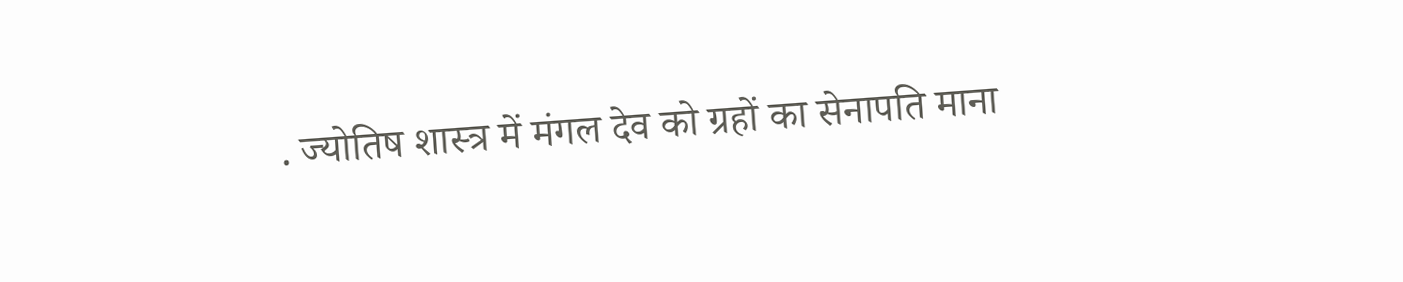. ज्योतिष शास्त्र में मंगल देव को ग्रहों का सेनापति माना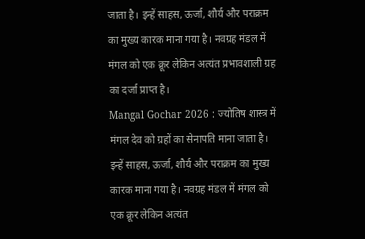जाता है। इन्हें साहस, ऊर्जा, शौर्य और पराक्रम का मुख्य कारक माना गया है। नवग्रह मंडल में मंगल को एक क्रूर लेकिन अत्यंत प्रभावशाली ग्रह का दर्जा प्राप्त है।
Mangal Gochar 2026 : ज्योतिष शास्त्र में मंगल देव को ग्रहों का सेनापति माना जाता है। इन्हें साहस, ऊर्जा, शौर्य और पराक्रम का मुख्य कारक माना गया है। नवग्रह मंडल में मंगल को एक क्रूर लेकिन अत्यंत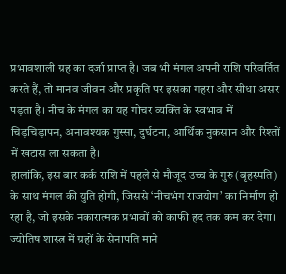प्रभावशाली ग्रह का दर्जा प्राप्त है। जब भी मंगल अपनी राशि परिवर्तित करते हैं, तो मानव जीवन और प्रकृति पर इसका गहरा और सीधा असर पड़ता है। नीच के मंगल का यह गोचर व्यक्ति के स्वभाव में चिड़चिड़ापन, अनावश्यक गुस्सा, दुर्घटना, आर्थिक नुकसान और रिश्तों में खटास ला सकता है।
हालांकि, इस बार कर्क राशि में पहले से मौजूद उच्च के गुरु (बृहस्पति) के साथ मंगल की युति होगी, जिससे ‘नीचभंग राजयोग’ का निर्माण हो रहा है, जो इसके नकारात्मक प्रभावों को काफी हद तक कम कर देगा।
ज्योतिष शास्त्र में ग्रहों के सेनापति माने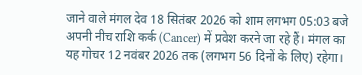जाने वाले मंगल देव 18 सितंबर 2026 को शाम लगभग 05:03 बजे अपनी नीच राशि कर्क (Cancer) में प्रवेश करने जा रहे हैं। मंगल का यह गोचर 12 नवंबर 2026 तक (लगभग 56 दिनों के लिए) रहेगा।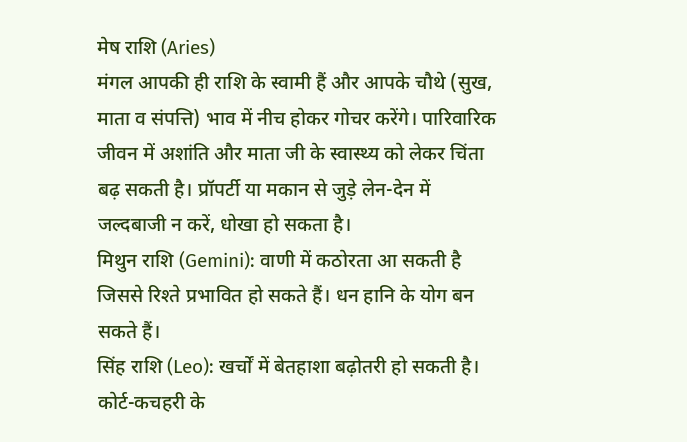मेष राशि (Aries)
मंगल आपकी ही राशि के स्वामी हैं और आपके चौथे (सुख, माता व संपत्ति) भाव में नीच होकर गोचर करेंगे। पारिवारिक जीवन में अशांति और माता जी के स्वास्थ्य को लेकर चिंता बढ़ सकती है। प्रॉपर्टी या मकान से जुड़े लेन-देन में जल्दबाजी न करें, धोखा हो सकता है।
मिथुन राशि (Gemini): वाणी में कठोरता आ सकती है जिससे रिश्ते प्रभावित हो सकते हैं। धन हानि के योग बन सकते हैं।
सिंह राशि (Leo): खर्चों में बेतहाशा बढ़ोतरी हो सकती है। कोर्ट-कचहरी के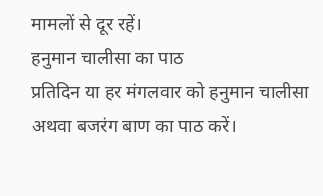मामलों से दूर रहें।
हनुमान चालीसा का पाठ
प्रतिदिन या हर मंगलवार को हनुमान चालीसा अथवा बजरंग बाण का पाठ करें।